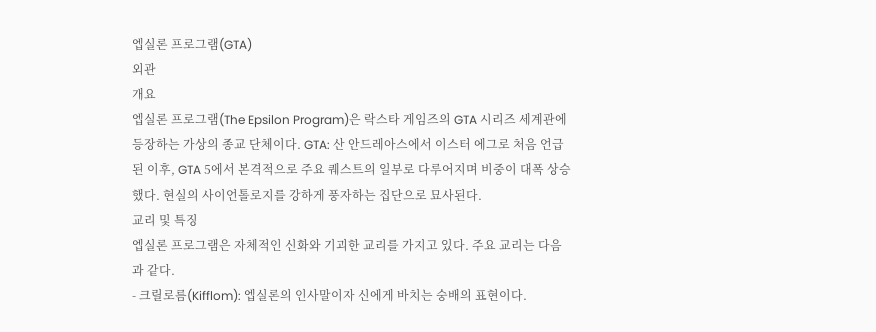엡실론 프로그램(GTA)
외관
개요
엡실론 프로그램(The Epsilon Program)은 락스타 게임즈의 GTA 시리즈 세계관에 등장하는 가상의 종교 단체이다. GTA: 산 안드레아스에서 이스터 에그로 처음 언급된 이후, GTA 5에서 본격적으로 주요 퀘스트의 일부로 다루어지며 비중이 대폭 상승했다. 현실의 사이언톨로지를 강하게 풍자하는 집단으로 묘사된다.
교리 및 특징
엡실론 프로그램은 자체적인 신화와 기괴한 교리를 가지고 있다. 주요 교리는 다음과 같다.
- 크릴로름(Kifflom): 엡실론의 인사말이자 신에게 바치는 숭배의 표현이다.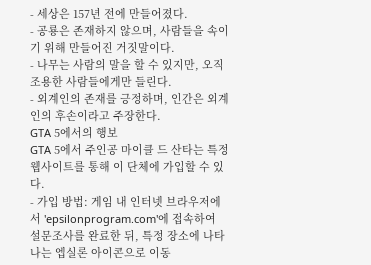- 세상은 157년 전에 만들어졌다.
- 공룡은 존재하지 않으며, 사람들을 속이기 위해 만들어진 거짓말이다.
- 나무는 사람의 말을 할 수 있지만, 오직 조용한 사람들에게만 들린다.
- 외계인의 존재를 긍정하며, 인간은 외계인의 후손이라고 주장한다.
GTA 5에서의 행보
GTA 5에서 주인공 마이클 드 산타는 특정 웹사이트를 통해 이 단체에 가입할 수 있다.
- 가입 방법: 게임 내 인터넷 브라우저에서 'epsilonprogram.com'에 접속하여 설문조사를 완료한 뒤, 특정 장소에 나타나는 엡실론 아이콘으로 이동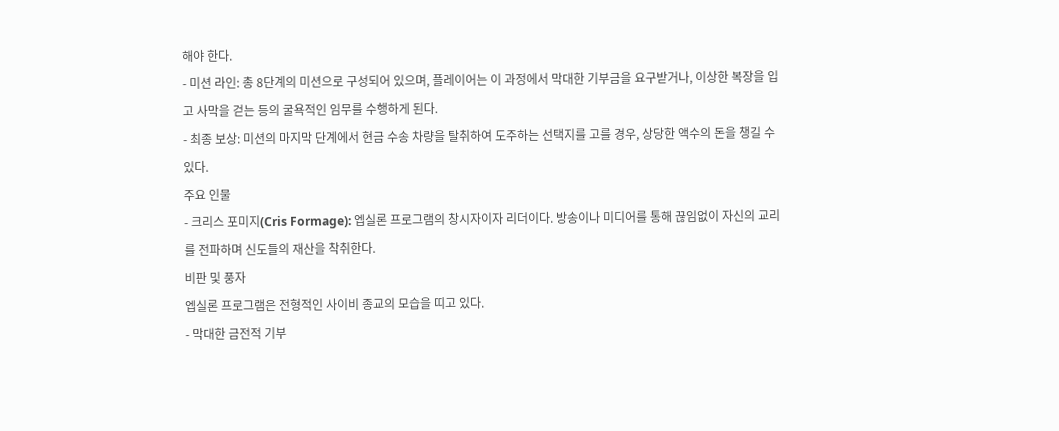해야 한다.
- 미션 라인: 총 8단계의 미션으로 구성되어 있으며, 플레이어는 이 과정에서 막대한 기부금을 요구받거나, 이상한 복장을 입고 사막을 걷는 등의 굴욕적인 임무를 수행하게 된다.
- 최종 보상: 미션의 마지막 단계에서 현금 수송 차량을 탈취하여 도주하는 선택지를 고를 경우, 상당한 액수의 돈을 챙길 수 있다.
주요 인물
- 크리스 포미지(Cris Formage): 엡실론 프로그램의 창시자이자 리더이다. 방송이나 미디어를 통해 끊임없이 자신의 교리를 전파하며 신도들의 재산을 착취한다.
비판 및 풍자
엡실론 프로그램은 전형적인 사이비 종교의 모습을 띠고 있다.
- 막대한 금전적 기부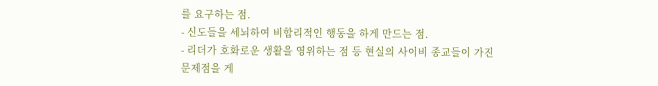를 요구하는 점.
- 신도들을 세뇌하여 비합리적인 행동을 하게 만드는 점.
- 리더가 호화로운 생활을 영위하는 점 등 현실의 사이비 종교들이 가진 문제점을 게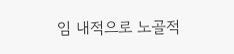임 내적으로 노골적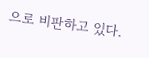으로 비판하고 있다.